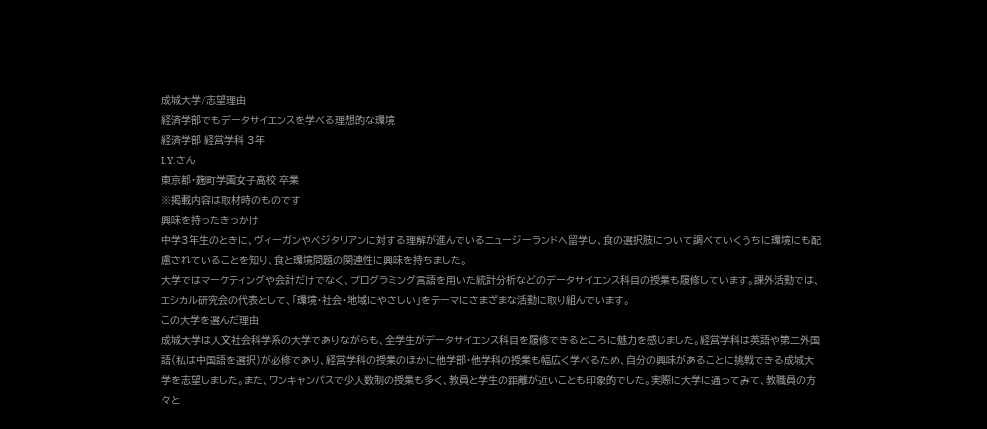成城大学/志望理由
経済学部でもデータサイエンスを学べる理想的な環境
経済学部 経営学科 3年
I.Y.さん
東京都・麹町学園女子高校 卒業
※掲載内容は取材時のものです
興味を持ったきっかけ
中学3年生のときに、ヴィーガンやベジタリアンに対する理解が進んでいるニュージーランドへ留学し、食の選択肢について調べていくうちに環境にも配慮されていることを知り、食と環境問題の関連性に興味を持ちました。
大学ではマーケティングや会計だけでなく、プログラミング言語を用いた統計分析などのデータサイエンス科目の授業も履修しています。課外活動では、エシカル研究会の代表として、「環境・社会・地域にやさしい」をテーマにさまざまな活動に取り組んでいます。
この大学を選んだ理由
成城大学は人文社会科学系の大学でありながらも、全学生がデータサイエンス科目を履修できるところに魅力を感じました。経営学科は英語や第二外国語(私は中国語を選択)が必修であり、経営学科の授業のほかに他学部・他学科の授業も幅広く学べるため、自分の興味があることに挑戦できる成城大学を志望しました。また、ワンキャンパスで少人数制の授業も多く、教員と学生の距離が近いことも印象的でした。実際に大学に通ってみて、教職員の方々と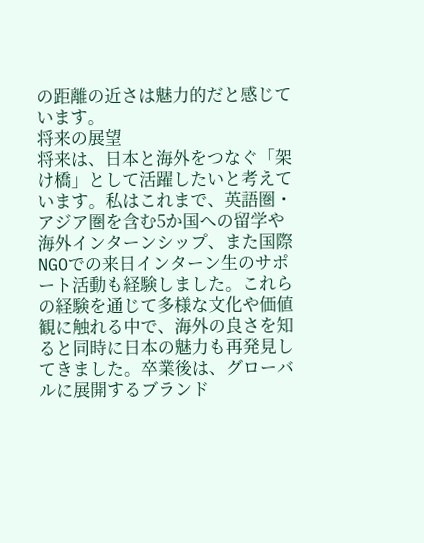の距離の近さは魅力的だと感じています。
将来の展望
将来は、日本と海外をつなぐ「架け橋」として活躍したいと考えています。私はこれまで、英語圏・アジア圏を含む5か国への留学や海外インターンシップ、また国際NGOでの来日インターン生のサポート活動も経験しました。これらの経験を通じて多様な文化や価値観に触れる中で、海外の良さを知ると同時に日本の魅力も再発見してきました。卒業後は、グローバルに展開するブランド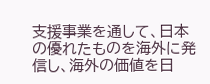支援事業を通して、日本の優れたものを海外に発信し、海外の価値を日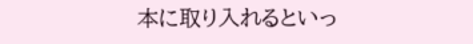本に取り入れるといっ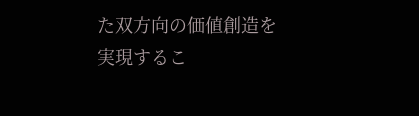た双方向の価値創造を実現するこ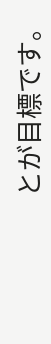とが目標です。